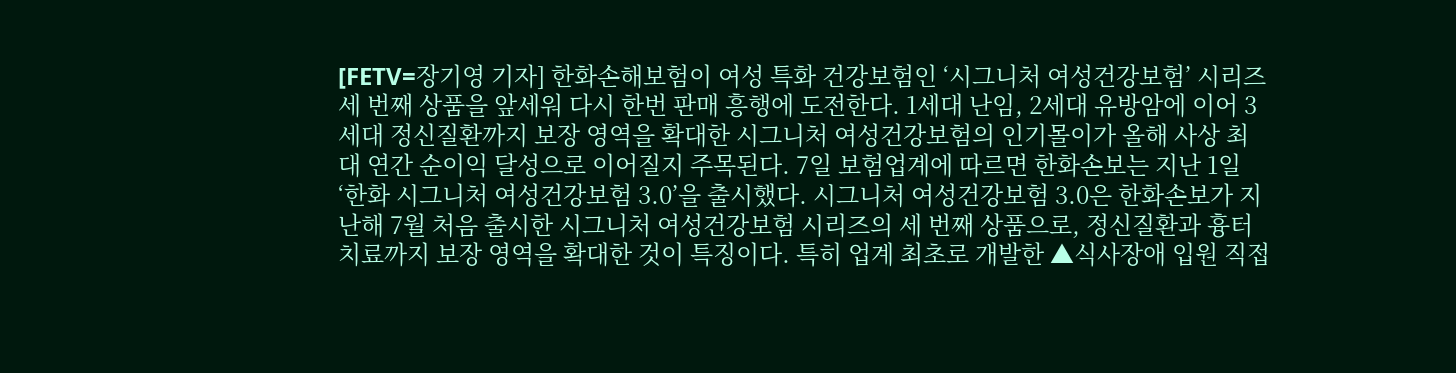[FETV=장기영 기자] 한화손해보험이 여성 특화 건강보험인 ‘시그니처 여성건강보험’ 시리즈 세 번째 상품을 앞세워 다시 한번 판매 흥행에 도전한다. 1세대 난임, 2세대 유방암에 이어 3세대 정신질환까지 보장 영역을 확대한 시그니처 여성건강보험의 인기몰이가 올해 사상 최대 연간 순이익 달성으로 이어질지 주목된다. 7일 보험업계에 따르면 한화손보는 지난 1일 ‘한화 시그니처 여성건강보험 3.0’을 출시했다. 시그니처 여성건강보험 3.0은 한화손보가 지난해 7월 처음 출시한 시그니처 여성건강보험 시리즈의 세 번째 상품으로, 정신질환과 흉터 치료까지 보장 영역을 확대한 것이 특징이다. 특히 업계 최초로 개발한 ▲식사장애 입원 직접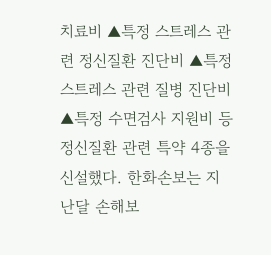치료비 ▲특정 스트레스 관련 정신질환 진단비 ▲특정 스트레스 관련 질병 진단비 ▲특정 수면검사 지원비 등 정신질환 관련 특약 4종을 신설했다. 한화손보는 지난달 손해보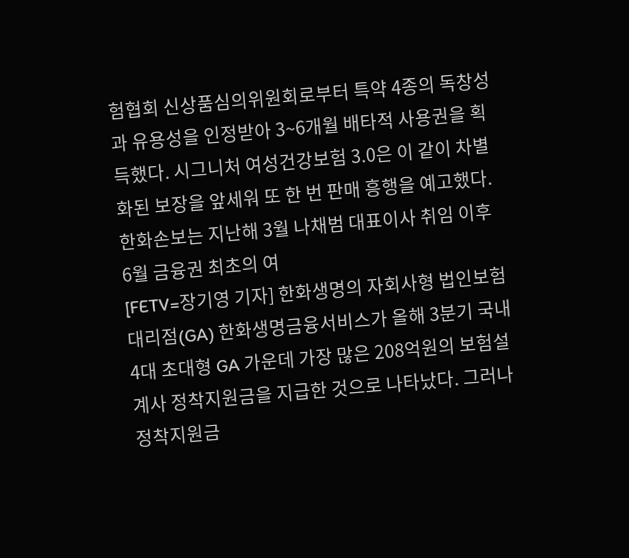험협회 신상품심의위원회로부터 특약 4종의 독창성과 유용성을 인정받아 3~6개월 배타적 사용권을 획득했다. 시그니처 여성건강보험 3.0은 이 같이 차별화된 보장을 앞세워 또 한 번 판매 흥행을 예고했다. 한화손보는 지난해 3월 나채범 대표이사 취임 이후 6월 금융권 최초의 여
[FETV=장기영 기자] 한화생명의 자회사형 법인보험대리점(GA) 한화생명금융서비스가 올해 3분기 국내 4대 초대형 GA 가운데 가장 많은 208억원의 보험설계사 정착지원금을 지급한 것으로 나타났다. 그러나 정착지원금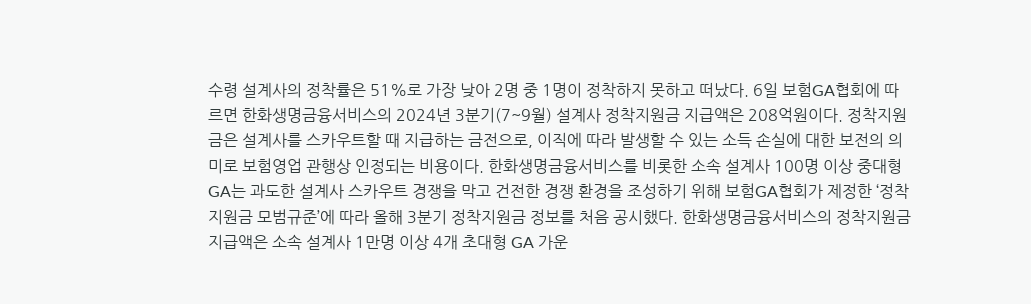수령 설계사의 정착률은 51%로 가장 낮아 2명 중 1명이 정착하지 못하고 떠났다. 6일 보험GA협회에 따르면 한화생명금융서비스의 2024년 3분기(7~9월) 설계사 정착지원금 지급액은 208억원이다. 정착지원금은 설계사를 스카우트할 때 지급하는 금전으로, 이직에 따라 발생할 수 있는 소득 손실에 대한 보전의 의미로 보험영업 관행상 인정되는 비용이다. 한화생명금융서비스를 비롯한 소속 설계사 100명 이상 중대형 GA는 과도한 설계사 스카우트 경쟁을 막고 건전한 경쟁 환경을 조성하기 위해 보험GA협회가 제정한 ‘정착지원금 모범규준’에 따라 올해 3분기 정착지원금 정보를 처음 공시했다. 한화생명금융서비스의 정착지원금 지급액은 소속 설계사 1만명 이상 4개 초대형 GA 가운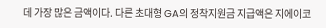데 가장 많은 금액이다. 다른 초대형 GA의 정착지원금 지급액은 지에이코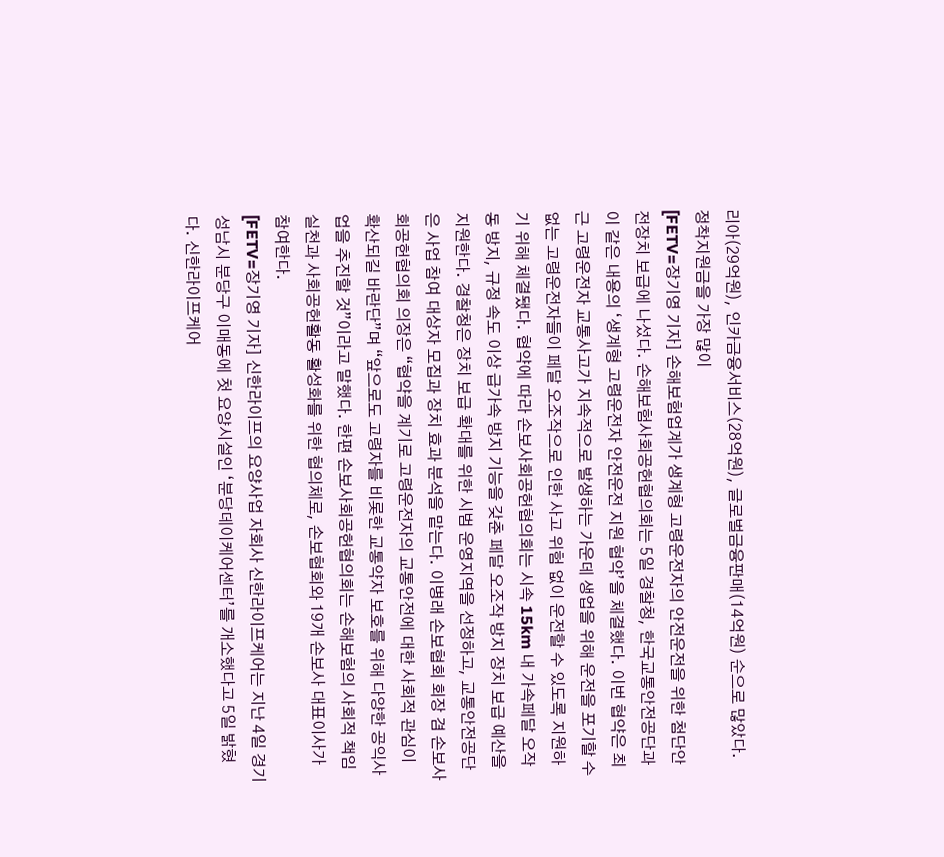리아(29억원), 인카금융서비스(28억원), 글로벌금융판매(14억원) 순으로 많았다. 정착지원금을 가장 많이
[FETV=장기영 기자] 손해보험업계가 생계형 고령운전자의 안전운전을 위한 첨단안전장치 보급에 나섰다. 손해보험사회공헌협의회는 5일 경찰청, 한국교통안전공단과 이 같은 내용의 ‘생계형 고령운전자 안전운전 지원 협약’을 체결했다. 이번 협약은 최근 고령운전자 교통사고가 지속적으로 발생하는 가운데 생업을 위해 운전을 포기할 수 없는 고령운전자들이 페달 오조작으로 인한 사고 위험 없이 운전할 수 있도록 지원하기 위해 체결됐다. 협약에 따라 손보사회공헌협의회는 시속 15km 내 가속페달 오작동 방지, 규정 속도 이상 급가속 방지 기능을 갖춘 페달 오조작 방지 장치 보급 예산을 지원한다. 경찰청은 장치 보급 확대를 위한 시범 운영지역을 선정하고, 교통안전공단은 사업 참여 대상자 모집과 장치 효과 분석을 맡는다. 이병래 손보협회 회장 겸 손보사회공헌협의회 의장은 “협약을 계기로 고령운전자의 교통안전에 대한 사회적 관심이 확산되길 바란단”며 “앞으로도 고령자를 비롯한 교통약자 보호를 위해 다양한 공익사업을 추진할 것”이라고 말했다. 한편 손보사회공헌협의회는 손해보험의 사회적 책임 실천과 사회공헌활동 활성화를 위한 협의체로, 손보협회와 19개 손보사 대표이사가 참여한다.
[FETV=장기영 기자] 신한라이프의 요양사업 자회사 신한라이프케어는 지난 4일 경기 성남시 분당구 이매동에 첫 요양시설인 ‘분당데이케어센터’를 개소했다고 5일 밝혔다. 신한라이프케어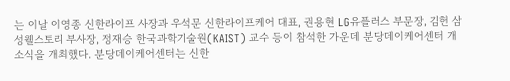는 이날 이영종 신한라이프 사장과 우석문 신한라이프케어 대표, 권용현 LG유플러스 부문장, 김헌 삼성웰스토리 부사장, 정재승 한국과학기술원(KAIST) 교수 등이 참석한 가운데 분당데이케어센터 개소식을 개최했다. 분당데이케어센터는 신한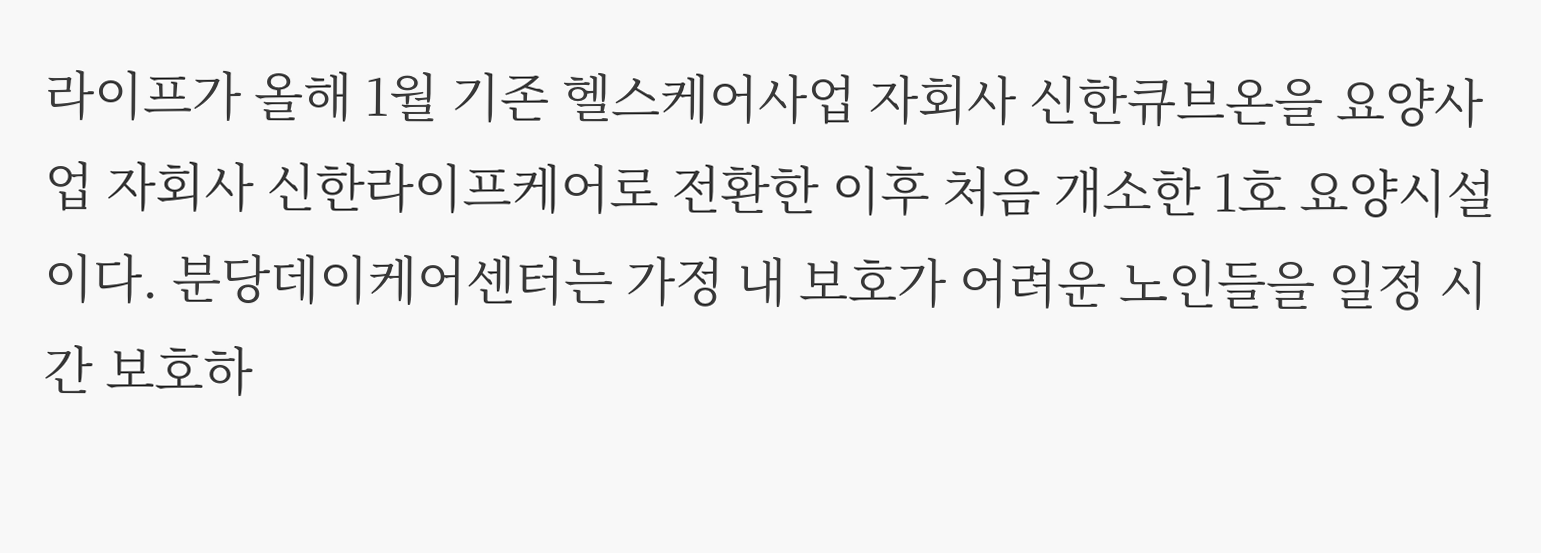라이프가 올해 1월 기존 헬스케어사업 자회사 신한큐브온을 요양사업 자회사 신한라이프케어로 전환한 이후 처음 개소한 1호 요양시설이다. 분당데이케어센터는 가정 내 보호가 어려운 노인들을 일정 시간 보호하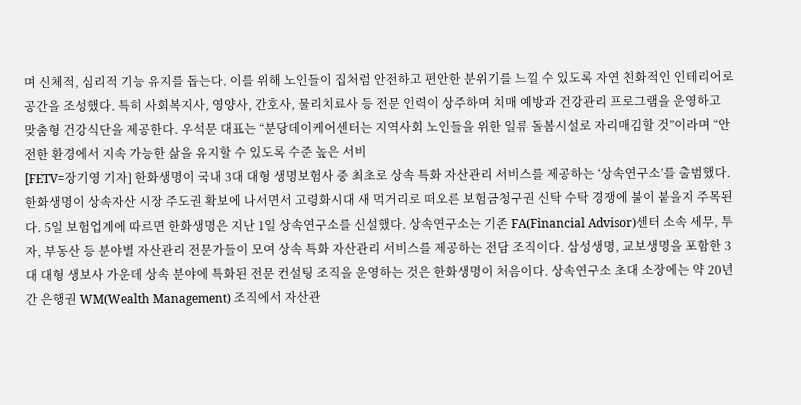며 신체적, 심리적 기능 유지를 돕는다. 이를 위해 노인들이 집처럼 안전하고 편안한 분위기를 느낄 수 있도록 자연 친화적인 인테리어로 공간을 조성했다. 특히 사회복지사, 영양사, 간호사, 물리치료사 등 전문 인력이 상주하며 치매 예방과 건강관리 프로그램을 운영하고 맞춤형 건강식단을 제공한다. 우석문 대표는 “분당데이케어센터는 지역사회 노인들을 위한 일류 돌봄시설로 자리매김할 것”이라며 “안전한 환경에서 지속 가능한 삶을 유지할 수 있도록 수준 높은 서비
[FETV=장기영 기자] 한화생명이 국내 3대 대형 생명보험사 중 최초로 상속 특화 자산관리 서비스를 제공하는 ‘상속연구소’를 출범했다. 한화생명이 상속자산 시장 주도권 확보에 나서면서 고령화시대 새 먹거리로 떠오른 보험금청구권 신탁 수탁 경쟁에 불이 붙을지 주목된다. 5일 보험업계에 따르면 한화생명은 지난 1일 상속연구소를 신설했다. 상속연구소는 기존 FA(Financial Advisor)센터 소속 세무, 투자, 부동산 등 분야별 자산관리 전문가들이 모여 상속 특화 자산관리 서비스를 제공하는 전담 조직이다. 삼성생명, 교보생명을 포함한 3대 대형 생보사 가운데 상속 분야에 특화된 전문 컨설팅 조직을 운영하는 것은 한화생명이 처음이다. 상속연구소 초대 소장에는 약 20년간 은행권 WM(Wealth Management) 조직에서 자산관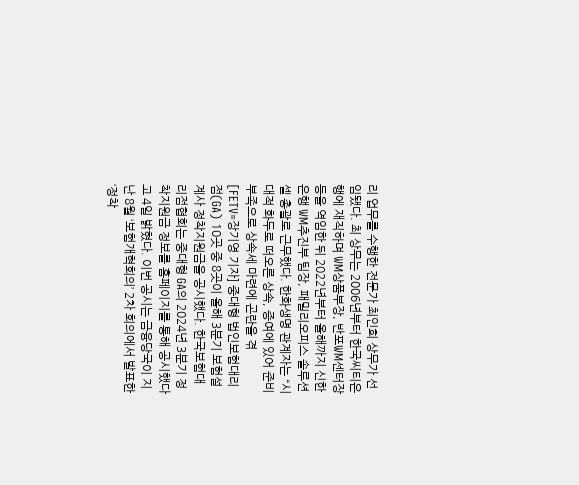리 업무를 수행한 전문가 최인희 상무가 선임됐다. 최 상무는 2006년부터 한국씨티은행에 재직하며 WM상품부장, 반포WM센터장 등을 역임한 뒤 2022년부터 올해까지 신한은행 WM추진부 팀장, 패밀리오피스 솔루션셀 총괄로 근무했다. 한화생명 관계자는 “시대적 화두로 떠오른 상속, 증여에 있어 준비 부족으로 상속세 마련에 곤란을 겪
[FETV=장기영 기자] 중대형 법인보험대리점(GA) 10곳 중 8곳이 올해 3분기 보험설계사 정착지원금을 공시했다. 한국보험대리점협회는 중대형 GA의 2024년 3분기 정착지원금 정보를 홈페이지를 통해 공시했다고 4일 밝혔다. 이번 공시는 금융당국이 지난 8월 ‘보험개혁회의’ 2차 회의에서 발표한 ‘정착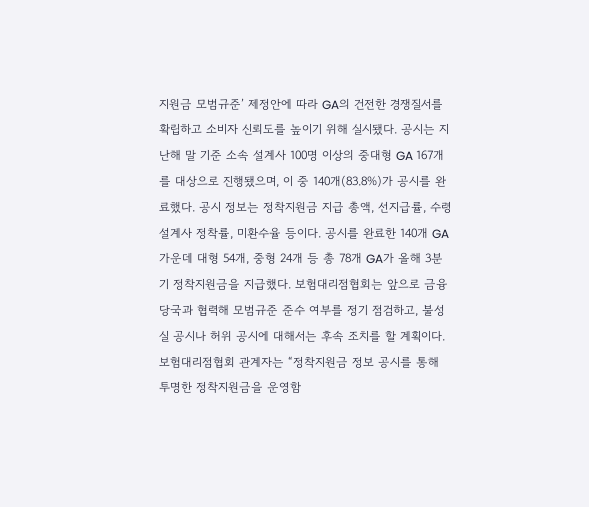지원금 모범규준’ 제정안에 따라 GA의 건전한 경쟁질서를 확립하고 소비자 신뢰도를 높이기 위해 실시됐다. 공시는 지난해 말 기준 소속 설계사 100명 이상의 중대형 GA 167개를 대상으로 진행됐으며, 이 중 140개(83.8%)가 공시를 완료했다. 공시 정보는 정착지원금 지급 총액, 선지급률, 수령 설계사 정착률, 미환수율 등이다. 공시를 완료한 140개 GA 가운데 대형 54개, 중형 24개 등 총 78개 GA가 올해 3분기 정착지원금을 지급했다. 보험대리점협회는 앞으로 금융당국과 협력해 모범규준 준수 여부를 정기 점검하고, 불성실 공시나 허위 공시에 대해서는 후속 조치를 할 계획이다. 보험대리점협회 관계자는 “정착지원금 정보 공시를 통해 투명한 정착지원금을 운영함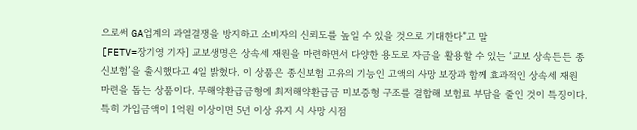으로써 GA업계의 과열결쟁을 방지하고 소비자의 신뢰도를 높일 수 있을 것으로 기대한다”고 말
[FETV=장기영 기자] 교보생명은 상속세 재원을 마련하면서 다양한 용도로 자금을 활용할 수 있는 ‘교보 상속든든 종신보험’을 출시했다고 4일 밝혔다. 이 상품은 종신보험 고유의 기능인 고액의 사망 보장과 함께 효과적인 상속세 재원 마련을 돕는 상품이다. 무해약환급금형에 최저해약환급금 미보증형 구조를 결합해 보험료 부담을 줄인 것이 특징이다. 특히 가입금액이 1억원 이상이면 5년 이상 유지 시 사망 시점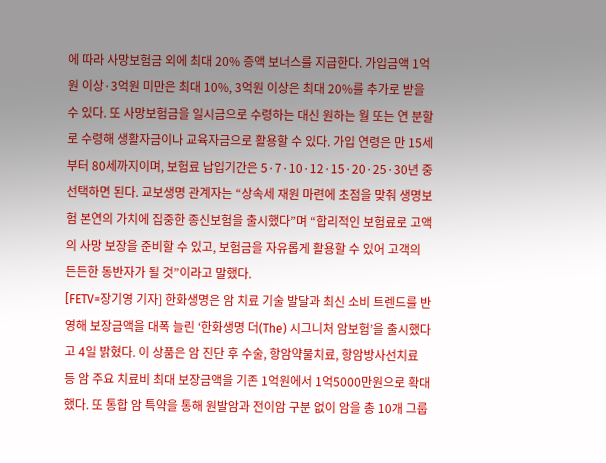에 따라 사망보험금 외에 최대 20% 증액 보너스를 지급한다. 가입금액 1억원 이상·3억원 미만은 최대 10%, 3억원 이상은 최대 20%를 추가로 받을 수 있다. 또 사망보험금을 일시금으로 수령하는 대신 원하는 월 또는 연 분할로 수령해 생활자금이나 교육자금으로 활용할 수 있다. 가입 연령은 만 15세부터 80세까지이며, 보험료 납입기간은 5·7·10·12·15·20·25·30년 중 선택하면 된다. 교보생명 관계자는 “상속세 재원 마련에 초점을 맞춰 생명보험 본연의 가치에 집중한 종신보험을 출시했다”며 “합리적인 보험료로 고액의 사망 보장을 준비할 수 있고, 보험금을 자유롭게 활용할 수 있어 고객의 든든한 동반자가 될 것”이라고 말했다.
[FETV=장기영 기자] 한화생명은 암 치료 기술 발달과 최신 소비 트렌드를 반영해 보장금액을 대폭 늘린 ‘한화생명 더(The) 시그니처 암보험’을 출시했다고 4일 밝혔다. 이 상품은 암 진단 후 수술, 항암약물치료, 항암방사선치료 등 암 주요 치료비 최대 보장금액을 기존 1억원에서 1억5000만원으로 확대했다. 또 통합 암 특약을 통해 원발암과 전이암 구분 없이 암을 총 10개 그룹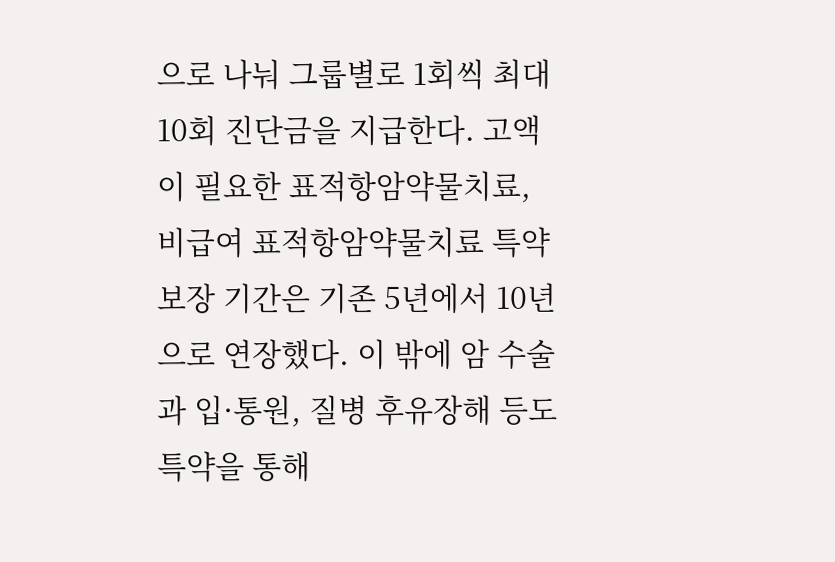으로 나눠 그룹별로 1회씩 최대 10회 진단금을 지급한다. 고액이 필요한 표적항암약물치료, 비급여 표적항암약물치료 특약 보장 기간은 기존 5년에서 10년으로 연장했다. 이 밖에 암 수술과 입·통원, 질병 후유장해 등도 특약을 통해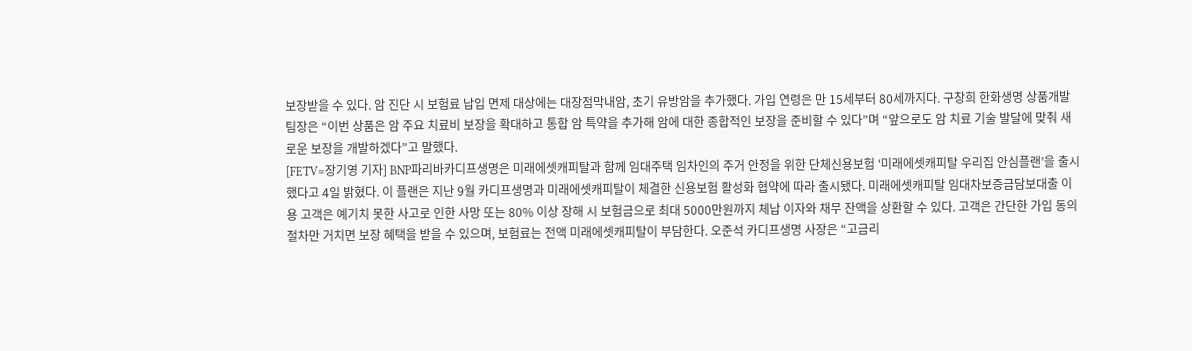보장받을 수 있다. 암 진단 시 보험료 납입 면제 대상에는 대장점막내암, 초기 유방암을 추가했다. 가입 연령은 만 15세부터 80세까지다. 구창희 한화생명 상품개발팀장은 “이번 상품은 암 주요 치료비 보장을 확대하고 통합 암 특약을 추가해 암에 대한 종합적인 보장을 준비할 수 있다”며 “앞으로도 암 치료 기술 발달에 맞춰 새로운 보장을 개발하겠다”고 말했다.
[FETV=장기영 기자] BNP파리바카디프생명은 미래에셋캐피탈과 함께 임대주택 임차인의 주거 안정을 위한 단체신용보험 ‘미래에셋캐피탈 우리집 안심플랜’을 출시했다고 4일 밝혔다. 이 플랜은 지난 9월 카디프생명과 미래에셋캐피탈이 체결한 신용보험 활성화 협약에 따라 출시됐다. 미래에셋캐피탈 임대차보증금담보대출 이용 고객은 예기치 못한 사고로 인한 사망 또는 80% 이상 장해 시 보험금으로 최대 5000만원까지 체납 이자와 채무 잔액을 상환할 수 있다. 고객은 간단한 가입 동의 절차만 거치면 보장 혜택을 받을 수 있으며, 보험료는 전액 미래에셋캐피탈이 부담한다. 오준석 카디프생명 사장은 “고금리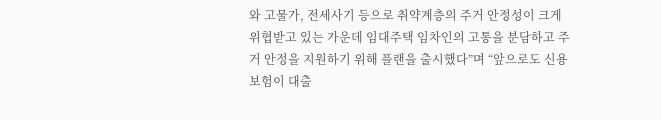와 고물가, 전세사기 등으로 취약계층의 주거 안정성이 크게 위협받고 있는 가운데 임대주택 임차인의 고통을 분담하고 주거 안정을 지원하기 위해 플랜을 출시했다”며 “앞으로도 신용보험이 대출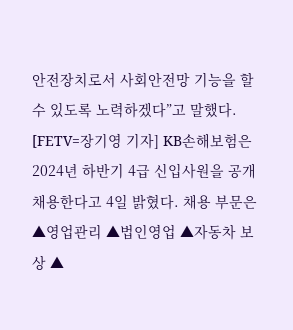안전장치로서 사회안전망 기능을 할 수 있도록 노력하겠다”고 말했다.
[FETV=장기영 기자] KB손해보험은 2024년 하반기 4급 신입사원을 공개 채용한다고 4일 밝혔다. 채용 부문은 ▲영업관리 ▲법인영업 ▲자동차 보상 ▲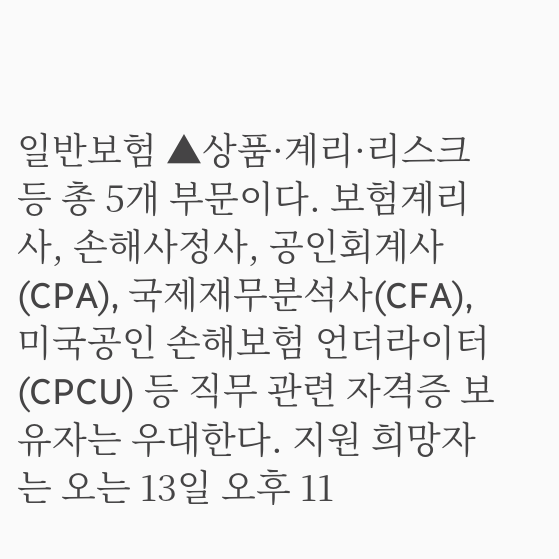일반보험 ▲상품·계리·리스크 등 총 5개 부문이다. 보험계리사, 손해사정사, 공인회계사(CPA), 국제재무분석사(CFA), 미국공인 손해보험 언더라이터(CPCU) 등 직무 관련 자격증 보유자는 우대한다. 지원 희망자는 오는 13일 오후 11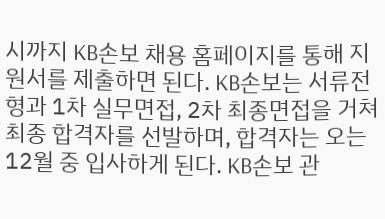시까지 KB손보 채용 홈페이지를 통해 지원서를 제출하면 된다. KB손보는 서류전형과 1차 실무면접, 2차 최종면접을 거쳐 최종 합격자를 선발하며, 합격자는 오는 12월 중 입사하게 된다. KB손보 관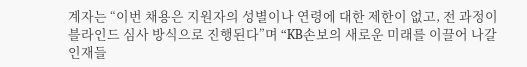계자는 “이번 채용은 지원자의 성별이나 연령에 대한 제한이 없고, 전 과정이 블라인드 심사 방식으로 진행된다”며 “KB손보의 새로운 미래를 이끌어 나갈 인재들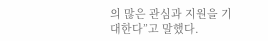의 많은 관심과 지원을 기대한다”고 말했다.